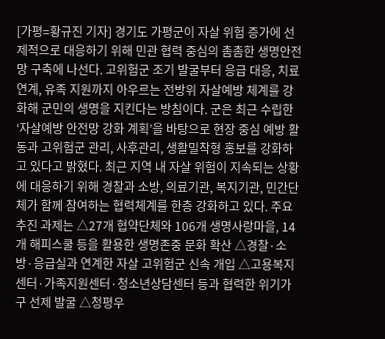[가평=황규진 기자] 경기도 가평군이 자살 위험 증가에 선제적으로 대응하기 위해 민관 협력 중심의 촘촘한 생명안전망 구축에 나선다. 고위험군 조기 발굴부터 응급 대응, 치료 연계, 유족 지원까지 아우르는 전방위 자살예방 체계를 강화해 군민의 생명을 지킨다는 방침이다. 군은 최근 수립한 ‘자살예방 안전망 강화 계획’을 바탕으로 현장 중심 예방 활동과 고위험군 관리, 사후관리, 생활밀착형 홍보를 강화하고 있다고 밝혔다. 최근 지역 내 자살 위험이 지속되는 상황에 대응하기 위해 경찰과 소방, 의료기관, 복지기관, 민간단체가 함께 참여하는 협력체계를 한층 강화하고 있다. 주요 추진 과제는 △27개 협약단체와 106개 생명사랑마을, 14개 해피스쿨 등을 활용한 생명존중 문화 확산 △경찰·소방·응급실과 연계한 자살 고위험군 신속 개입 △고용복지센터·가족지원센터·청소년상담센터 등과 협력한 위기가구 선제 발굴 △청평우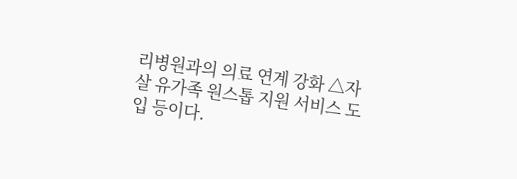리병원과의 의료 연계 강화 △자살 유가족 원스톱 지원 서비스 도입 등이다.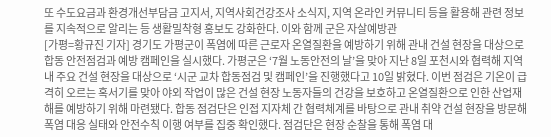또 수도요금과 환경개선부담금 고지서, 지역사회건강조사 소식지, 지역 온라인 커뮤니티 등을 활용해 관련 정보를 지속적으로 알리는 등 생활밀착형 홍보도 강화한다. 이와 함께 군은 자살예방관
[가평=황규진 기자] 경기도 가평군이 폭염에 따른 근로자 온열질환을 예방하기 위해 관내 건설 현장을 대상으로 합동 안전점검과 예방 캠페인을 실시했다. 가평군은 ‘7월 노동안전의 날’을 맞아 지난 8일 포천시와 협력해 지역 내 주요 건설 현장을 대상으로 ‘시군 교차 합동점검 및 캠페인’을 진행했다고 10일 밝혔다. 이번 점검은 기온이 급격히 오르는 혹서기를 맞아 야외 작업이 많은 건설 현장 노동자들의 건강을 보호하고 온열질환으로 인한 산업재해를 예방하기 위해 마련됐다. 합동 점검단은 인접 지자체 간 협력체계를 바탕으로 관내 취약 건설 현장을 방문해 폭염 대응 실태와 안전수칙 이행 여부를 집중 확인했다. 점검단은 현장 순찰을 통해 폭염 대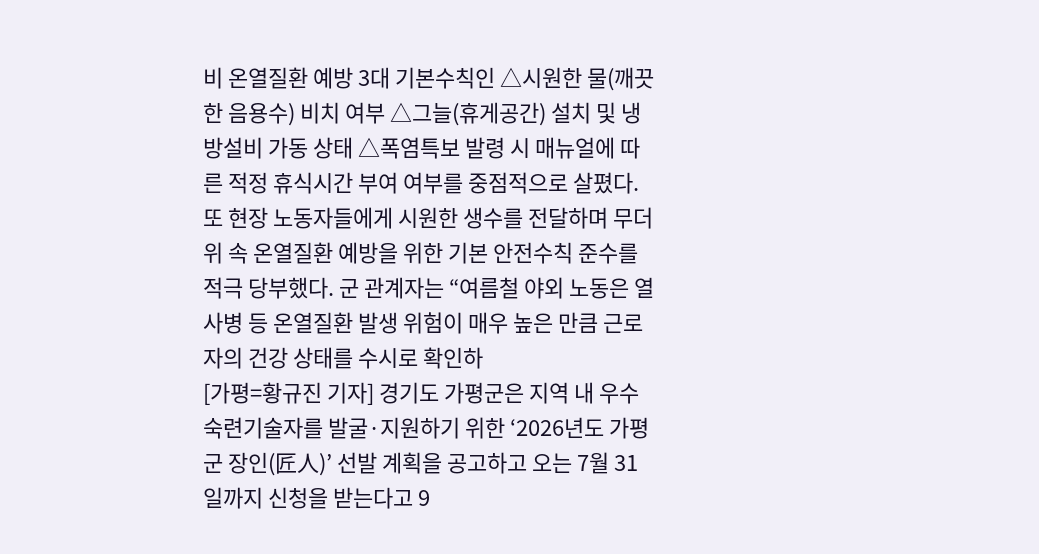비 온열질환 예방 3대 기본수칙인 △시원한 물(깨끗한 음용수) 비치 여부 △그늘(휴게공간) 설치 및 냉방설비 가동 상태 △폭염특보 발령 시 매뉴얼에 따른 적정 휴식시간 부여 여부를 중점적으로 살폈다. 또 현장 노동자들에게 시원한 생수를 전달하며 무더위 속 온열질환 예방을 위한 기본 안전수칙 준수를 적극 당부했다. 군 관계자는 “여름철 야외 노동은 열사병 등 온열질환 발생 위험이 매우 높은 만큼 근로자의 건강 상태를 수시로 확인하
[가평=황규진 기자] 경기도 가평군은 지역 내 우수 숙련기술자를 발굴·지원하기 위한 ‘2026년도 가평군 장인(匠人)’ 선발 계획을 공고하고 오는 7월 31일까지 신청을 받는다고 9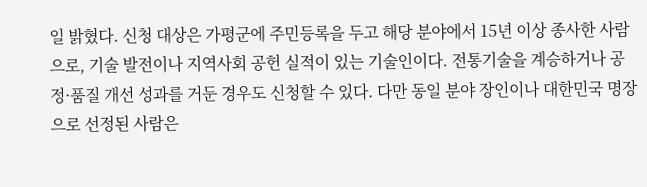일 밝혔다. 신청 대상은 가평군에 주민등록을 두고 해당 분야에서 15년 이상 종사한 사람으로, 기술 발전이나 지역사회 공헌 실적이 있는 기술인이다. 전통기술을 계승하거나 공정·품질 개선 성과를 거둔 경우도 신청할 수 있다. 다만 동일 분야 장인이나 대한민국 명장으로 선정된 사람은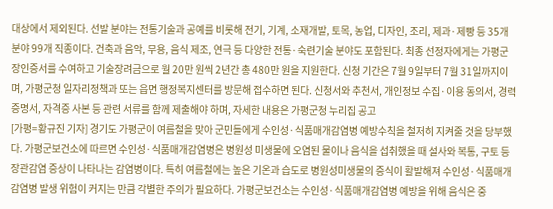대상에서 제외된다. 선발 분야는 전통기술과 공예를 비롯해 전기, 기계, 소재개발, 토목, 농업, 디자인, 조리, 제과·제빵 등 35개 분야 99개 직종이다. 건축과 음악, 무용, 음식 제조, 연극 등 다양한 전통·숙련기술 분야도 포함된다. 최종 선정자에게는 가평군 장인증서를 수여하고 기술장려금으로 월 20만 원씩 2년간 총 480만 원을 지원한다. 신청 기간은 7월 9일부터 7월 31일까지이며, 가평군청 일자리정책과 또는 읍면 행정복지센터를 방문해 접수하면 된다. 신청서와 추천서, 개인정보 수집·이용 동의서, 경력증명서, 자격증 사본 등 관련 서류를 함께 제출해야 하며, 자세한 내용은 가평군청 누리집 공고
[가평=황규진 기자] 경기도 가평군이 여름철을 맞아 군민들에게 수인성·식품매개감염병 예방수칙을 철저히 지켜줄 것을 당부했다. 가평군보건소에 따르면 수인성·식품매개감염병은 병원성 미생물에 오염된 물이나 음식을 섭취했을 때 설사와 복통, 구토 등 장관감염 증상이 나타나는 감염병이다. 특히 여름철에는 높은 기온과 습도로 병원성미생물의 증식이 활발해져 수인성·식품매개감염병 발생 위험이 커지는 만큼 각별한 주의가 필요하다. 가평군보건소는 수인성·식품매개감염병 예방을 위해 음식은 중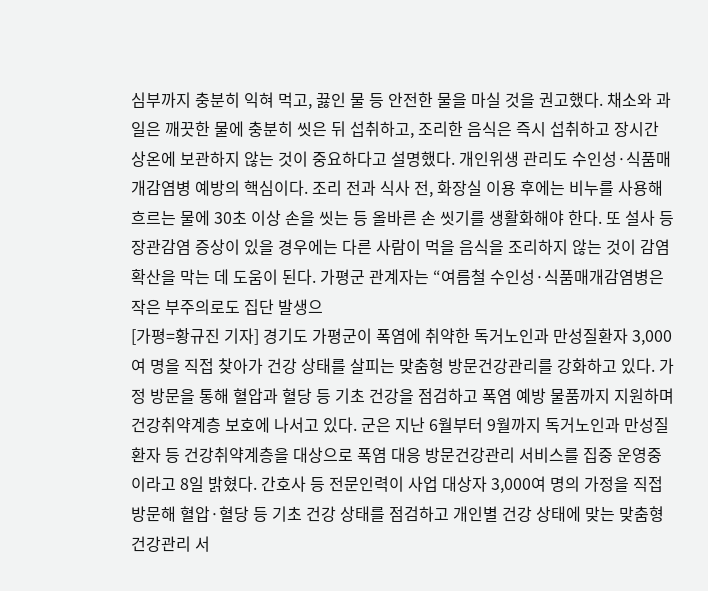심부까지 충분히 익혀 먹고, 끓인 물 등 안전한 물을 마실 것을 권고했다. 채소와 과일은 깨끗한 물에 충분히 씻은 뒤 섭취하고, 조리한 음식은 즉시 섭취하고 장시간 상온에 보관하지 않는 것이 중요하다고 설명했다. 개인위생 관리도 수인성·식품매개감염병 예방의 핵심이다. 조리 전과 식사 전, 화장실 이용 후에는 비누를 사용해 흐르는 물에 30초 이상 손을 씻는 등 올바른 손 씻기를 생활화해야 한다. 또 설사 등 장관감염 증상이 있을 경우에는 다른 사람이 먹을 음식을 조리하지 않는 것이 감염 확산을 막는 데 도움이 된다. 가평군 관계자는 “여름철 수인성·식품매개감염병은 작은 부주의로도 집단 발생으
[가평=황규진 기자] 경기도 가평군이 폭염에 취약한 독거노인과 만성질환자 3,000여 명을 직접 찾아가 건강 상태를 살피는 맞춤형 방문건강관리를 강화하고 있다. 가정 방문을 통해 혈압과 혈당 등 기초 건강을 점검하고 폭염 예방 물품까지 지원하며 건강취약계층 보호에 나서고 있다. 군은 지난 6월부터 9월까지 독거노인과 만성질환자 등 건강취약계층을 대상으로 폭염 대응 방문건강관리 서비스를 집중 운영중이라고 8일 밝혔다. 간호사 등 전문인력이 사업 대상자 3,000여 명의 가정을 직접 방문해 혈압·혈당 등 기초 건강 상태를 점검하고 개인별 건강 상태에 맞는 맞춤형 건강관리 서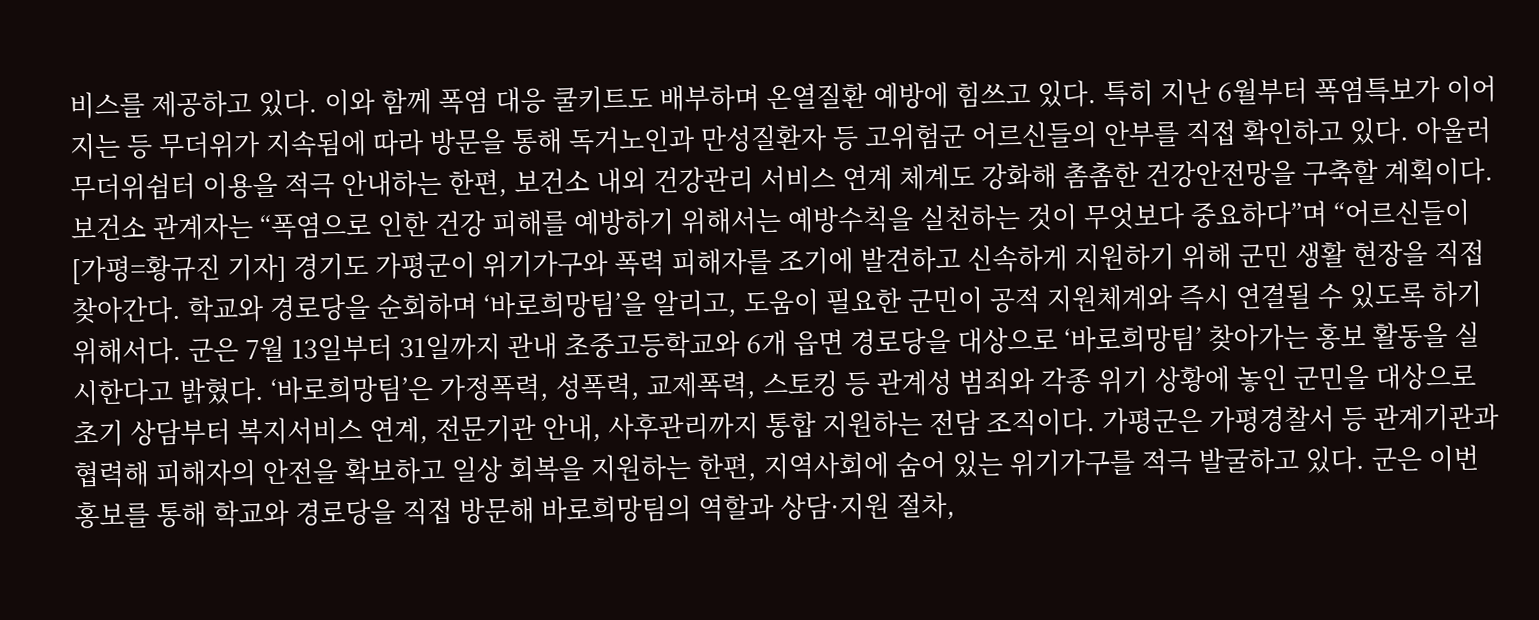비스를 제공하고 있다. 이와 함께 폭염 대응 쿨키트도 배부하며 온열질환 예방에 힘쓰고 있다. 특히 지난 6월부터 폭염특보가 이어지는 등 무더위가 지속됨에 따라 방문을 통해 독거노인과 만성질환자 등 고위험군 어르신들의 안부를 직접 확인하고 있다. 아울러 무더위쉼터 이용을 적극 안내하는 한편, 보건소 내외 건강관리 서비스 연계 체계도 강화해 촘촘한 건강안전망을 구축할 계획이다. 보건소 관계자는 “폭염으로 인한 건강 피해를 예방하기 위해서는 예방수칙을 실천하는 것이 무엇보다 중요하다”며 “어르신들이
[가평=황규진 기자] 경기도 가평군이 위기가구와 폭력 피해자를 조기에 발견하고 신속하게 지원하기 위해 군민 생활 현장을 직접 찾아간다. 학교와 경로당을 순회하며 ‘바로희망팀’을 알리고, 도움이 필요한 군민이 공적 지원체계와 즉시 연결될 수 있도록 하기 위해서다. 군은 7월 13일부터 31일까지 관내 초중고등학교와 6개 읍면 경로당을 대상으로 ‘바로희망팀’ 찾아가는 홍보 활동을 실시한다고 밝혔다. ‘바로희망팀’은 가정폭력, 성폭력, 교제폭력, 스토킹 등 관계성 범죄와 각종 위기 상황에 놓인 군민을 대상으로 초기 상담부터 복지서비스 연계, 전문기관 안내, 사후관리까지 통합 지원하는 전담 조직이다. 가평군은 가평경찰서 등 관계기관과 협력해 피해자의 안전을 확보하고 일상 회복을 지원하는 한편, 지역사회에 숨어 있는 위기가구를 적극 발굴하고 있다. 군은 이번 홍보를 통해 학교와 경로당을 직접 방문해 바로희망팀의 역할과 상담·지원 절차,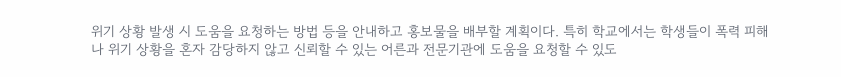위기 상황 발생 시 도움을 요청하는 방법 등을 안내하고 홍보물을 배부할 계획이다. 특히 학교에서는 학생들이 폭력 피해나 위기 상황을 혼자 감당하지 않고 신뢰할 수 있는 어른과 전문기관에 도움을 요청할 수 있도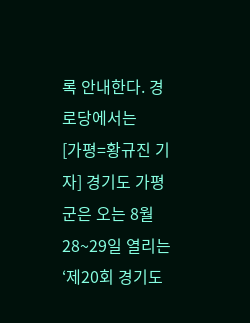록 안내한다. 경로당에서는
[가평=황규진 기자] 경기도 가평군은 오는 8월 28~29일 열리는 ‘제20회 경기도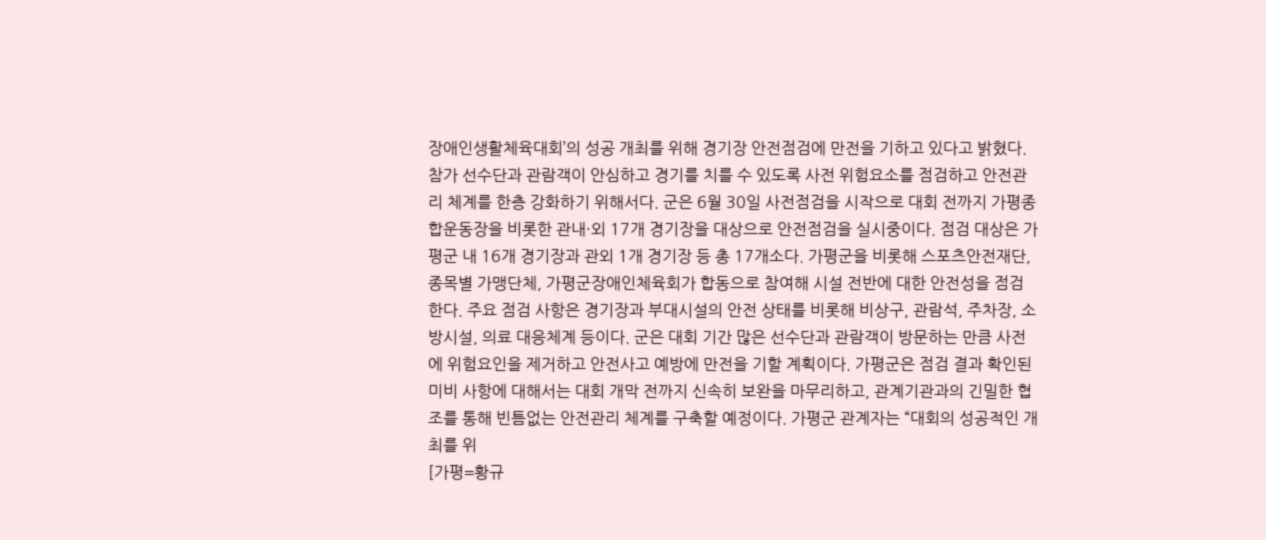장애인생활체육대회’의 성공 개최를 위해 경기장 안전점검에 만전을 기하고 있다고 밝혔다. 참가 선수단과 관람객이 안심하고 경기를 치를 수 있도록 사전 위험요소를 점검하고 안전관리 체계를 한층 강화하기 위해서다. 군은 6월 30일 사전점검을 시작으로 대회 전까지 가평종합운동장을 비롯한 관내·외 17개 경기장을 대상으로 안전점검을 실시중이다. 점검 대상은 가평군 내 16개 경기장과 관외 1개 경기장 등 총 17개소다. 가평군을 비롯해 스포츠안전재단, 종목별 가맹단체, 가평군장애인체육회가 합동으로 참여해 시설 전반에 대한 안전성을 점검한다. 주요 점검 사항은 경기장과 부대시설의 안전 상태를 비롯해 비상구, 관람석, 주차장, 소방시설, 의료 대응체계 등이다. 군은 대회 기간 많은 선수단과 관람객이 방문하는 만큼 사전에 위험요인을 제거하고 안전사고 예방에 만전을 기할 계획이다. 가평군은 점검 결과 확인된 미비 사항에 대해서는 대회 개막 전까지 신속히 보완을 마무리하고, 관계기관과의 긴밀한 협조를 통해 빈틈없는 안전관리 체계를 구축할 예정이다. 가평군 관계자는 “대회의 성공적인 개최를 위
[가평=황규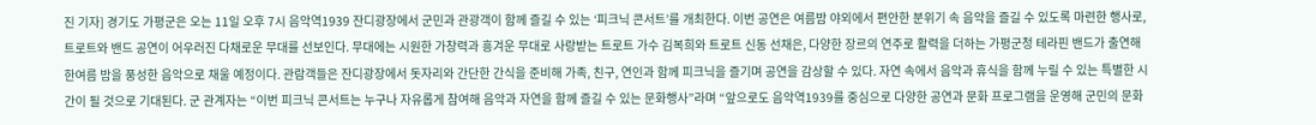진 기자] 경기도 가평군은 오는 11일 오후 7시 음악역1939 잔디광장에서 군민과 관광객이 함께 즐길 수 있는 ‘피크닉 콘서트’를 개최한다. 이번 공연은 여름밤 야외에서 편안한 분위기 속 음악을 즐길 수 있도록 마련한 행사로, 트로트와 밴드 공연이 어우러진 다채로운 무대를 선보인다. 무대에는 시원한 가창력과 흥겨운 무대로 사랑받는 트로트 가수 김복희와 트로트 신동 선채은, 다양한 장르의 연주로 활력을 더하는 가평군청 테라핀 밴드가 출연해 한여름 밤을 풍성한 음악으로 채울 예정이다. 관람객들은 잔디광장에서 돗자리와 간단한 간식을 준비해 가족, 친구, 연인과 함께 피크닉을 즐기며 공연을 감상할 수 있다. 자연 속에서 음악과 휴식을 함께 누릴 수 있는 특별한 시간이 될 것으로 기대된다. 군 관계자는 “이번 피크닉 콘서트는 누구나 자유롭게 참여해 음악과 자연을 함께 즐길 수 있는 문화행사”라며 “앞으로도 음악역1939를 중심으로 다양한 공연과 문화 프로그램을 운영해 군민의 문화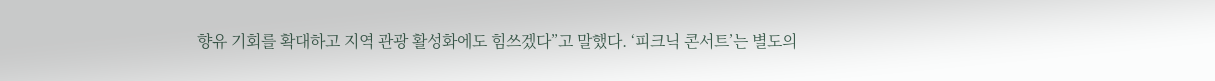향유 기회를 확대하고 지역 관광 활성화에도 힘쓰겠다”고 말했다. ‘피크닉 콘서트’는 별도의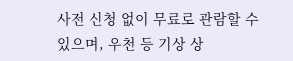사전 신청 없이 무료로 관람할 수 있으며, 우천 등 기상 상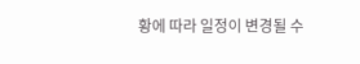황에 따라 일정이 변경될 수